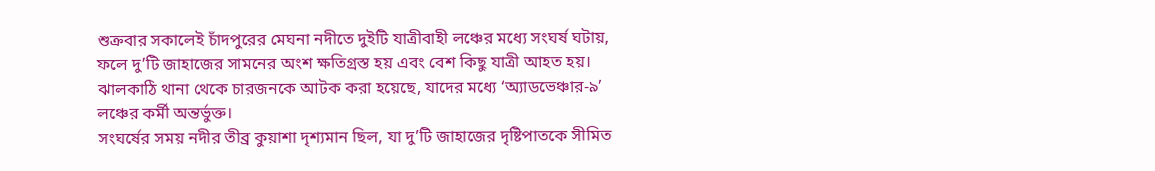শুক্রবার সকালেই চাঁদপুরের মেঘনা নদীতে দুইটি যাত্রীবাহী লঞ্চের মধ্যে সংঘর্ষ ঘটায়, ফলে দু’টি জাহাজের সামনের অংশ ক্ষতিগ্রস্ত হয় এবং বেশ কিছু যাত্রী আহত হয়। ঝালকাঠি থানা থেকে চারজনকে আটক করা হয়েছে, যাদের মধ্যে ‘অ্যাডভেঞ্চার‑৯’ লঞ্চের কর্মী অন্তর্ভুক্ত।
সংঘর্ষের সময় নদীর তীব্র কুয়াশা দৃশ্যমান ছিল, যা দু’টি জাহাজের দৃষ্টিপাতকে সীমিত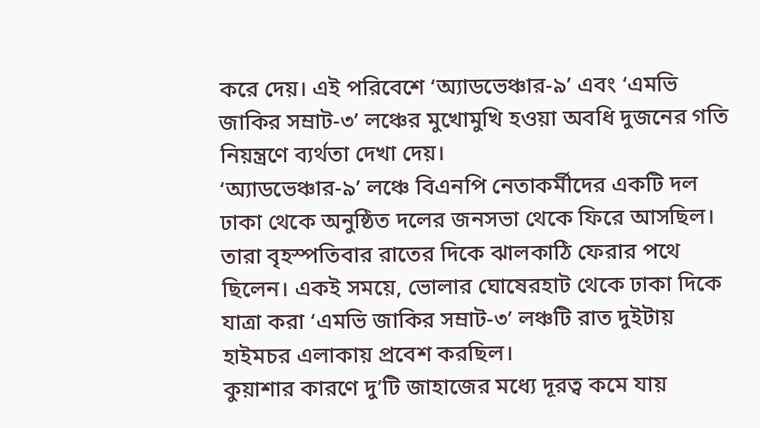করে দেয়। এই পরিবেশে ‘অ্যাডভেঞ্চার‑৯’ এবং ‘এমভি জাকির সম্রাট‑৩’ লঞ্চের মুখোমুখি হওয়া অবধি দুজনের গতি নিয়ন্ত্রণে ব্যর্থতা দেখা দেয়।
‘অ্যাডভেঞ্চার‑৯’ লঞ্চে বিএনপি নেতাকর্মীদের একটি দল ঢাকা থেকে অনুষ্ঠিত দলের জনসভা থেকে ফিরে আসছিল। তারা বৃহস্পতিবার রাতের দিকে ঝালকাঠি ফেরার পথে ছিলেন। একই সময়ে, ভোলার ঘোষেরহাট থেকে ঢাকা দিকে যাত্রা করা ‘এমভি জাকির সম্রাট‑৩’ লঞ্চটি রাত দুইটায় হাইমচর এলাকায় প্রবেশ করছিল।
কুয়াশার কারণে দু’টি জাহাজের মধ্যে দূরত্ব কমে যায়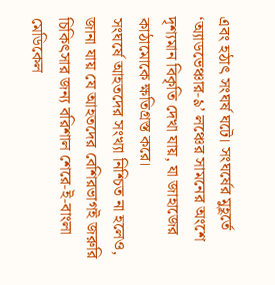এবং হঠাৎ সংঘর্ষ ঘটে। সংঘর্ষের মুহূর্তে ‘অ্যাডভেঞ্চার‑৯’ লঞ্চের সামনের অংশে দৃশ্যমান বিকৃতি দেখা যায়, যা জাহাজের কাঠামোকে ক্ষতিগ্রস্ত করে।
সংঘর্ষে আহতদের সংখ্যা নিশ্চিত না হলেও, জানা যায় যে আহতদের বেশিরভাগই জরুরি চিকিৎসার জন্য বরিশাল শেরে‑ই‑বাংলা মেডিকেল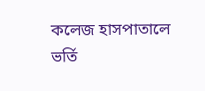কলেজ হাসপাতালে ভর্তি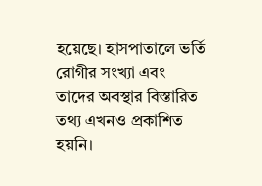হয়েছে। হাসপাতালে ভর্তি রোগীর সংখ্যা এবং তাদের অবস্থার বিস্তারিত তথ্য এখনও প্রকাশিত হয়নি।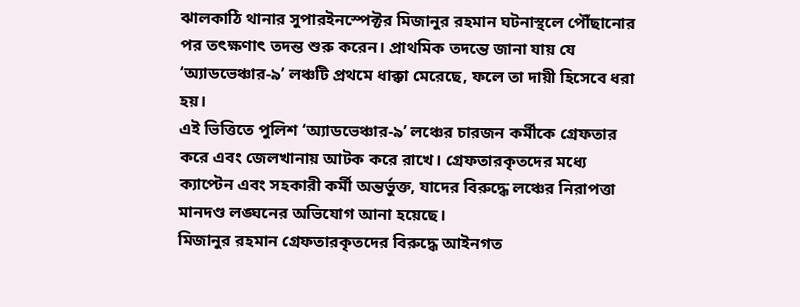ঝালকাঠি থানার সুপারইনস্পেক্টর মিজানুর রহমান ঘটনাস্থলে পৌঁছানোর পর তৎক্ষণাৎ তদন্ত শুরু করেন। প্রাথমিক তদন্তে জানা যায় যে ‘অ্যাডভেঞ্চার‑৯’ লঞ্চটি প্রথমে ধাক্কা মেরেছে, ফলে তা দায়ী হিসেবে ধরা হয়।
এই ভিত্তিতে পুলিশ ‘অ্যাডভেঞ্চার‑৯’ লঞ্চের চারজন কর্মীকে গ্রেফতার করে এবং জেলখানায় আটক করে রাখে। গ্রেফতারকৃতদের মধ্যে ক্যাপ্টেন এবং সহকারী কর্মী অন্তর্ভুক্ত, যাদের বিরুদ্ধে লঞ্চের নিরাপত্তা মানদণ্ড লঙ্ঘনের অভিযোগ আনা হয়েছে।
মিজানুর রহমান গ্রেফতারকৃতদের বিরুদ্ধে আইনগত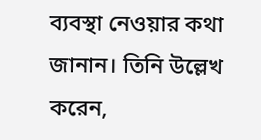ব্যবস্থা নেওয়ার কথা জানান। তিনি উল্লেখ করেন,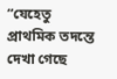“যেহেতু প্রাথমিক তদন্তে দেখা গেছে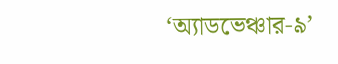‘অ্যাডভেঞ্চার‑৯’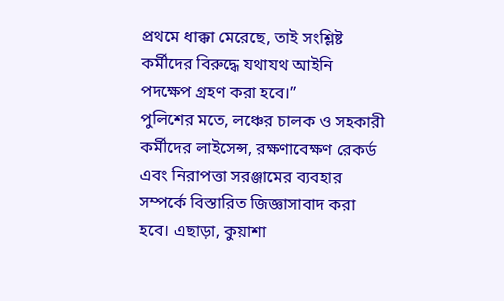প্রথমে ধাক্কা মেরেছে, তাই সংশ্লিষ্ট কর্মীদের বিরুদ্ধে যথাযথ আইনি পদক্ষেপ গ্রহণ করা হবে।”
পুলিশের মতে, লঞ্চের চালক ও সহকারী কর্মীদের লাইসেন্স, রক্ষণাবেক্ষণ রেকর্ড এবং নিরাপত্তা সরঞ্জামের ব্যবহার সম্পর্কে বিস্তারিত জিজ্ঞাসাবাদ করা হবে। এছাড়া, কুয়াশা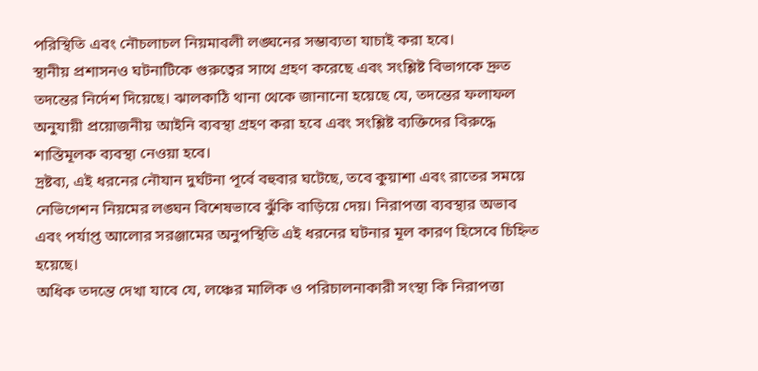পরিস্থিতি এবং নৌচলাচল নিয়মাবলী লঙ্ঘনের সম্ভাব্যতা যাচাই করা হবে।
স্থানীয় প্রশাসনও ঘটনাটিকে গুরুত্বের সাথে গ্রহণ করেছে এবং সংশ্লিষ্ট বিভাগকে দ্রুত তদন্তের নির্দেশ দিয়েছে। ঝালকাঠি থানা থেকে জানানো হয়েছে যে, তদন্তের ফলাফল অনুযায়ী প্রয়োজনীয় আইনি ব্যবস্থা গ্রহণ করা হবে এবং সংশ্লিষ্ট ব্যক্তিদের বিরুদ্ধে শাস্তিমূলক ব্যবস্থা নেওয়া হবে।
দ্রষ্টব্য, এই ধরনের নৌযান দুর্ঘটনা পূর্বে বহুবার ঘটেছে, তবে কুয়াশা এবং রাতের সময়ে নেভিগেশন নিয়মের লঙ্ঘন বিশেষভাবে ঝুঁকি বাড়িয়ে দেয়। নিরাপত্তা ব্যবস্থার অভাব এবং পর্যাপ্ত আলোর সরঞ্জামের অনুপস্থিতি এই ধরনের ঘটনার মূল কারণ হিসেবে চিহ্নিত হয়েছে।
অধিক তদন্তে দেখা যাবে যে, লঞ্চের মালিক ও পরিচালনাকারী সংস্থা কি নিরাপত্তা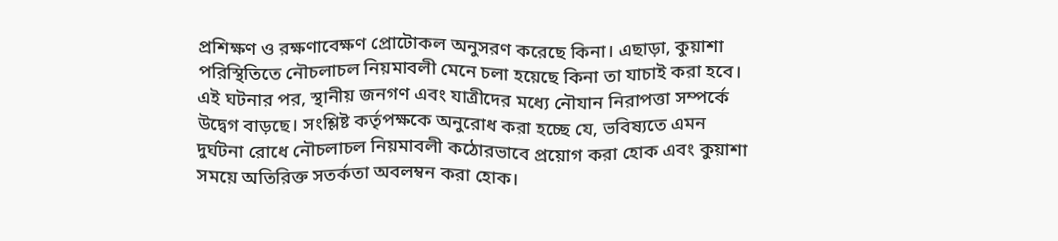প্রশিক্ষণ ও রক্ষণাবেক্ষণ প্রোটোকল অনুসরণ করেছে কিনা। এছাড়া, কুয়াশা পরিস্থিতিতে নৌচলাচল নিয়মাবলী মেনে চলা হয়েছে কিনা তা যাচাই করা হবে।
এই ঘটনার পর, স্থানীয় জনগণ এবং যাত্রীদের মধ্যে নৌযান নিরাপত্তা সম্পর্কে উদ্বেগ বাড়ছে। সংশ্লিষ্ট কর্তৃপক্ষকে অনুরোধ করা হচ্ছে যে, ভবিষ্যতে এমন দুর্ঘটনা রোধে নৌচলাচল নিয়মাবলী কঠোরভাবে প্রয়োগ করা হোক এবং কুয়াশা সময়ে অতিরিক্ত সতর্কতা অবলম্বন করা হোক।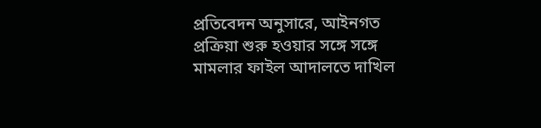প্রতিবেদন অনুসারে, আইনগত প্রক্রিয়া শুরু হওয়ার সঙ্গে সঙ্গে মামলার ফাইল আদালতে দাখিল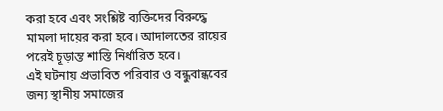করা হবে এবং সংশ্লিষ্ট ব্যক্তিদের বিরুদ্ধে মামলা দায়ের করা হবে। আদালতের রায়ের পরেই চূড়ান্ত শাস্তি নির্ধারিত হবে।
এই ঘটনায় প্রভাবিত পরিবার ও বন্ধুবান্ধবের জন্য স্থানীয় সমাজের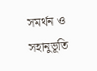সমর্থন ও সহানুভূতি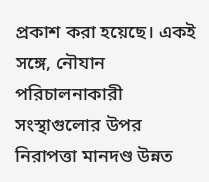প্রকাশ করা হয়েছে। একই সঙ্গে, নৌযান পরিচালনাকারী সংস্থাগুলোর উপর নিরাপত্তা মানদণ্ড উন্নত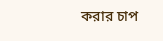করার চাপ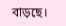বাড়ছে।